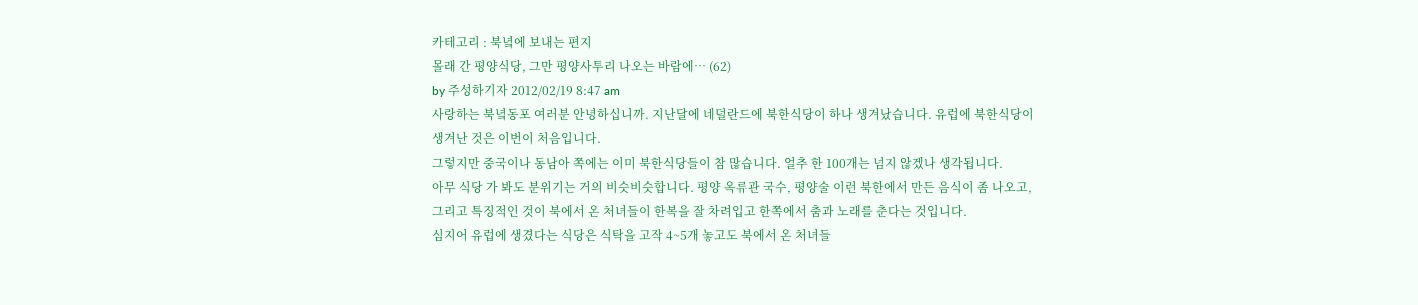카테고리 : 북녘에 보내는 편지
몰래 간 평양식당, 그만 평양사투리 나오는 바람에… (62)
by 주성하기자 2012/02/19 8:47 am
사랑하는 북녘동포 여러분 안녕하십니까. 지난달에 네덜란드에 북한식당이 하나 생겨났습니다. 유럽에 북한식당이 생겨난 것은 이번이 처음입니다.
그렇지만 중국이나 동남아 쪽에는 이미 북한식당들이 참 많습니다. 얼추 한 100개는 넘지 않겠나 생각됩니다.
아무 식당 가 봐도 분위기는 거의 비슷비슷합니다. 평양 옥류관 국수, 평양술 이런 북한에서 만든 음식이 좀 나오고, 그리고 특징적인 것이 북에서 온 처녀들이 한복을 잘 차려입고 한쪽에서 춤과 노래를 춘다는 것입니다.
심지어 유럽에 생겼다는 식당은 식탁을 고작 4~5개 놓고도 북에서 온 처녀들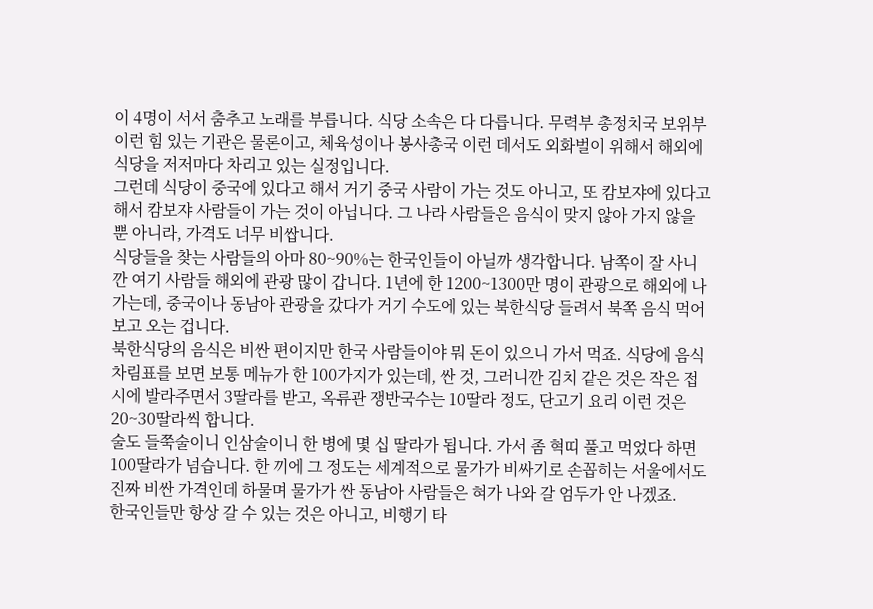이 4명이 서서 춤추고 노래를 부릅니다. 식당 소속은 다 다릅니다. 무력부 총정치국 보위부 이런 힘 있는 기관은 물론이고, 체육성이나 봉사총국 이런 데서도 외화벌이 위해서 해외에 식당을 저저마다 차리고 있는 실정입니다.
그런데 식당이 중국에 있다고 해서 거기 중국 사람이 가는 것도 아니고, 또 캄보쟈에 있다고 해서 캄보쟈 사람들이 가는 것이 아닙니다. 그 나라 사람들은 음식이 맞지 않아 가지 않을 뿐 아니라, 가격도 너무 비쌉니다.
식당들을 찾는 사람들의 아마 80~90%는 한국인들이 아닐까 생각합니다. 남쪽이 잘 사니깐 여기 사람들 해외에 관광 많이 갑니다. 1년에 한 1200~1300만 명이 관광으로 해외에 나가는데, 중국이나 동남아 관광을 갔다가 거기 수도에 있는 북한식당 들려서 북쪽 음식 먹어보고 오는 겁니다.
북한식당의 음식은 비싼 편이지만 한국 사람들이야 뭐 돈이 있으니 가서 먹죠. 식당에 음식차림표를 보면 보통 메뉴가 한 100가지가 있는데, 싼 것, 그러니깐 김치 같은 것은 작은 접시에 발라주면서 3딸라를 받고, 옥류관 쟁반국수는 10딸라 정도, 단고기 요리 이런 것은 20~30딸라씩 합니다.
술도 들쭉술이니 인삼술이니 한 병에 몇 십 딸라가 됩니다. 가서 좀 혁띠 풀고 먹었다 하면 100딸라가 넘습니다. 한 끼에 그 정도는 세계적으로 물가가 비싸기로 손꼽히는 서울에서도 진짜 비싼 가격인데 하물며 물가가 싼 동남아 사람들은 혀가 나와 갈 엄두가 안 나겠죠.
한국인들만 항상 갈 수 있는 것은 아니고, 비행기 타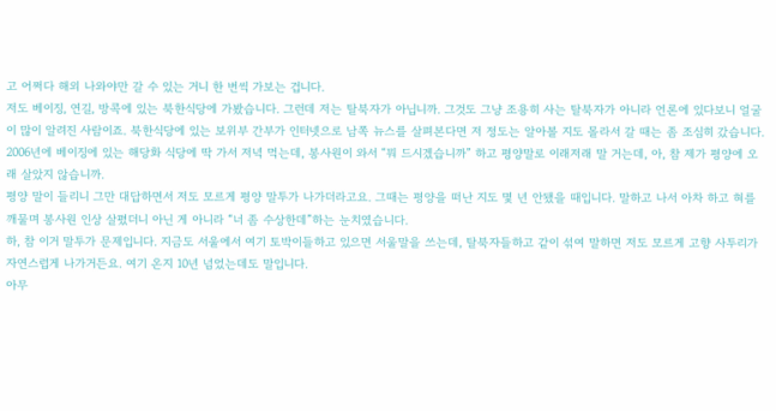고 어쩌다 해외 나와야만 갈 수 있는 거니 한 번씩 가보는 겁니다.
저도 베이징, 연길, 방콕에 있는 북한식당에 가봤습니다. 그런데 저는 탈북자가 아닙니까. 그것도 그냥 조용히 사는 탈북자가 아니라 언론에 있다보니 얼굴이 많이 알려진 사람이죠. 북한식당에 있는 보위부 간부가 인터넷으로 남쪽 뉴스를 살펴본다면 저 정도는 알아볼 지도 몰라서 갈 때는 좀 조심히 갔습니다.
2006년에 베이징에 있는 해당화 식당에 딱 가서 저녁 먹는데, 봉사원이 와서 “뭐 드시겠습니까” 하고 평양말로 이래저래 말 거는데, 아, 참 제가 평양에 오래 살았지 않습니까.
평양 말이 들리니 그만 대답하면서 저도 모르게 평양 말투가 나가더라고요. 그때는 평양을 떠난 지도 몇 년 안됐을 때입니다. 말하고 나서 아차 하고 혀를 깨물며 봉사원 인상 살폈더니 아닌 게 아니라 “너 좀 수상한데”하는 눈치였습니다.
하, 참 이거 말투가 문제입니다. 지금도 서울에서 여기 토박이들하고 있으면 서울말을 쓰는데, 탈북자들하고 같이 섞여 말하면 저도 모르게 고향 사투리가 자연스럽게 나가거든요. 여기 온지 10년 넘었는데도 말입니다.
아무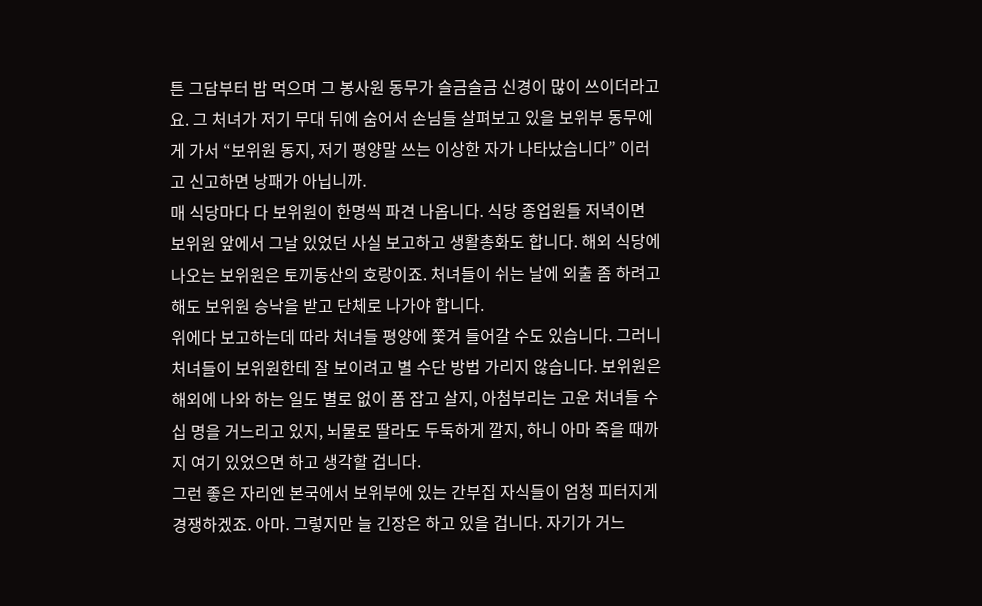튼 그담부터 밥 먹으며 그 봉사원 동무가 슬금슬금 신경이 많이 쓰이더라고요. 그 처녀가 저기 무대 뒤에 숨어서 손님들 살펴보고 있을 보위부 동무에게 가서 “보위원 동지, 저기 평양말 쓰는 이상한 자가 나타났습니다” 이러고 신고하면 낭패가 아닙니까.
매 식당마다 다 보위원이 한명씩 파견 나옵니다. 식당 종업원들 저녁이면 보위원 앞에서 그날 있었던 사실 보고하고 생활총화도 합니다. 해외 식당에 나오는 보위원은 토끼동산의 호랑이죠. 처녀들이 쉬는 날에 외출 좀 하려고 해도 보위원 승낙을 받고 단체로 나가야 합니다.
위에다 보고하는데 따라 처녀들 평양에 쫓겨 들어갈 수도 있습니다. 그러니 처녀들이 보위원한테 잘 보이려고 별 수단 방법 가리지 않습니다. 보위원은 해외에 나와 하는 일도 별로 없이 폼 잡고 살지, 아첨부리는 고운 처녀들 수십 명을 거느리고 있지, 뇌물로 딸라도 두둑하게 깔지, 하니 아마 죽을 때까지 여기 있었으면 하고 생각할 겁니다.
그런 좋은 자리엔 본국에서 보위부에 있는 간부집 자식들이 엄청 피터지게 경쟁하겠죠. 아마. 그렇지만 늘 긴장은 하고 있을 겁니다. 자기가 거느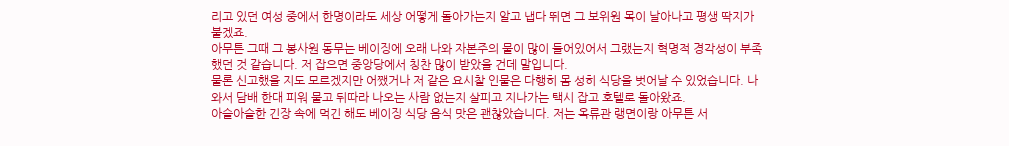리고 있던 여성 중에서 한명이라도 세상 어떻게 돌아가는지 알고 냅다 뛰면 그 보위원 목이 날아나고 평생 딱지가 붙겠죠.
아무튼 그때 그 봉사원 동무는 베이징에 오래 나와 자본주의 물이 많이 들어있어서 그랬는지 혁명적 경각성이 부족했던 것 같습니다. 저 잡으면 중앙당에서 칭찬 많이 받았을 건데 말입니다.
물론 신고했을 지도 모르겠지만 어쨌거나 저 같은 요시찰 인물은 다행히 몸 성히 식당을 벗어날 수 있었습니다. 나와서 담배 한대 피워 물고 뒤따라 나오는 사람 없는지 살피고 지나가는 택시 잡고 호텔로 돌아왔죠.
아슬아슬한 긴장 속에 먹긴 해도 베이징 식당 음식 맛은 괜찮았습니다. 저는 옥류관 랭면이랑 아무튼 서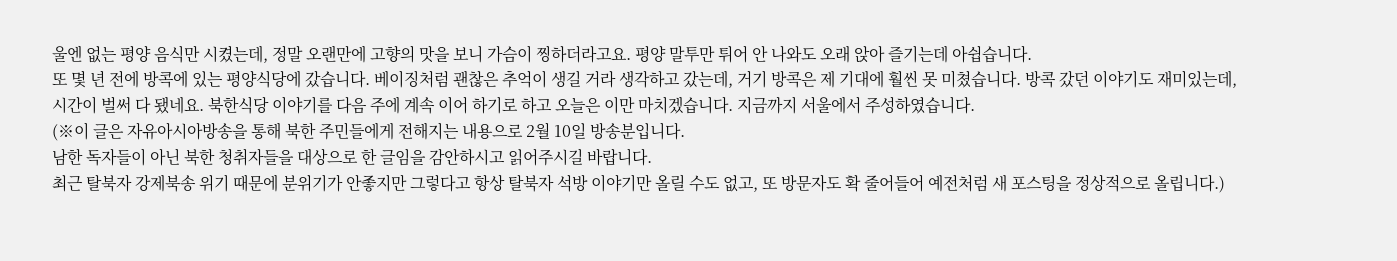울엔 없는 평양 음식만 시켰는데, 정말 오랜만에 고향의 맛을 보니 가슴이 찡하더라고요. 평양 말투만 튀어 안 나와도 오래 앉아 즐기는데 아쉽습니다.
또 몇 년 전에 방콕에 있는 평양식당에 갔습니다. 베이징처럼 괜찮은 추억이 생길 거라 생각하고 갔는데, 거기 방콕은 제 기대에 훨씬 못 미쳤습니다. 방콕 갔던 이야기도 재미있는데, 시간이 벌써 다 됐네요. 북한식당 이야기를 다음 주에 계속 이어 하기로 하고 오늘은 이만 마치겠습니다. 지금까지 서울에서 주성하였습니다.
(※이 글은 자유아시아방송을 통해 북한 주민들에게 전해지는 내용으로 2월 10일 방송분입니다.
남한 독자들이 아닌 북한 청취자들을 대상으로 한 글임을 감안하시고 읽어주시길 바랍니다.
최근 탈북자 강제북송 위기 때문에 분위기가 안좋지만 그렇다고 항상 탈북자 석방 이야기만 올릴 수도 없고, 또 방문자도 확 줄어들어 예전처럼 새 포스팅을 정상적으로 올립니다.)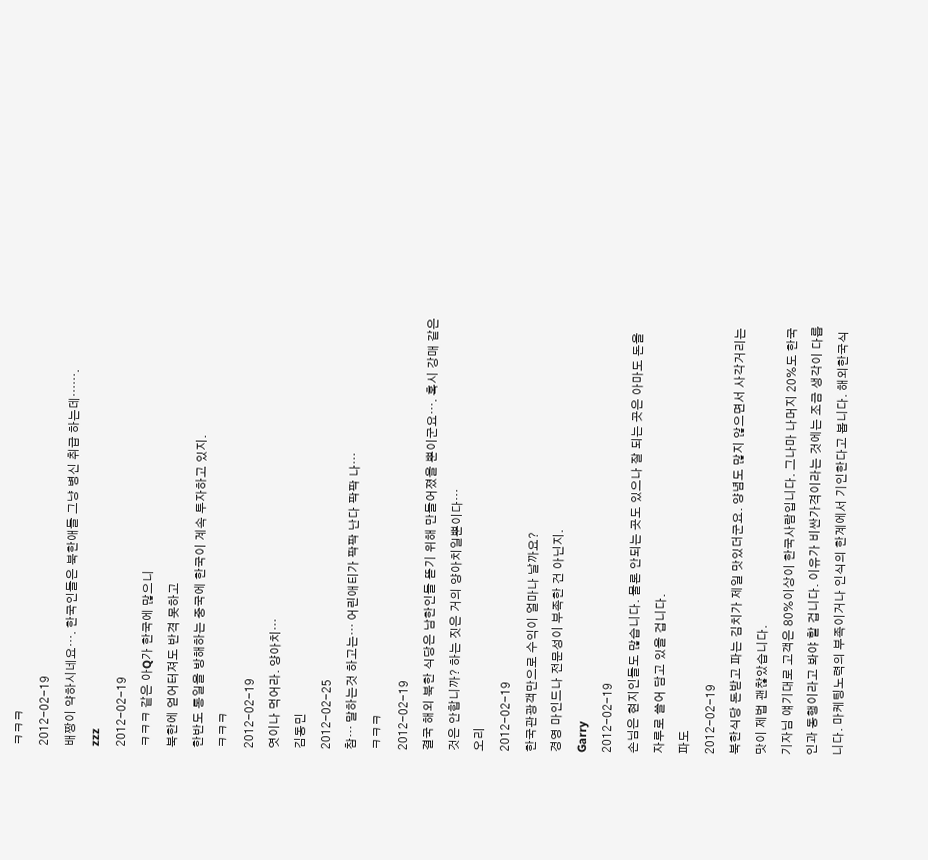ㅋㅋㅋ
2012-02-19
배짱이 약하시네요…. 한국인들은 북한애들 그냥 병신 취급 하는데…….
zzz
2012-02-19
ㅋㅋㅋ 같은 아Q가 한국에 많으니
북한에 얻어터져도 반격 못하고
한반도 통일을 방해하는 중국에 한국이 계속 투자하고 있지.
ㅋㅋㅋ
2012-02-19
엿이나 먹어라. 양아치…
김동민
2012-02-25
참… 말하는것 하고는… 어린애티가 팍팍 난다 팍팍 나…
ㅋㅋㅋ
2012-02-19
결국 해외 북한 식당은 남한인들 뜯기 위해 만들어졌을 뿐이군요…. 혹시 강매 같은것은 안합니까? 하는 짓은 거의 양아치일뿐이다…
오리
2012-02-19
한국관광객만으로 수익이 얼마나 날까요?
경영 마인드나 전문성이 부족한 건 아닌지.
Garry
2012-02-19
손님은 현지인들도 많습니다. 물론 안되는 곳도 있으나 잘 되는 곳은 아마도 돈을 자루로 쓸어 담고 있을 겁니다.
파도
2012-02-19
북한식당 돈받고 파는 김치가 제일 맛있더군요. 양념도 많지 않으면서 사각거리는 맛이 제법 괜찮았습니다.
기자님 얘기대로 고객은 80%이상이 한국사람입니다. 그나마 나머지 20%도 한국인과 동행이라고 봐야 할 겁니다. 이유가 비싼가격이라는 것에는 조금 생각이 다릅니다. 마케팅노력의 부족이거나 인식의 한계에서 기인한다고 봅니다. 해외한국식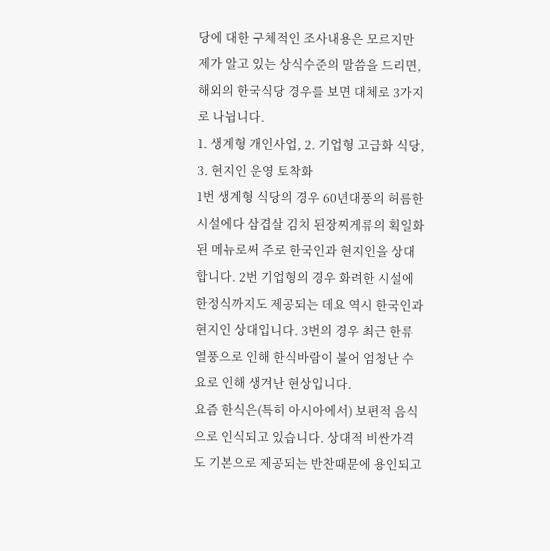당에 대한 구체적인 조사내용은 모르지만 제가 알고 있는 상식수준의 말씀을 드리면,
해외의 한국식당 경우를 보면 대체로 3가지로 나뉩니다.
1. 생계형 개인사업, 2. 기업형 고급화 식당, 3. 현지인 운영 토착화
1번 생계형 식당의 경우 60년대풍의 허름한 시설에다 삼겹살 김치 된장찌게류의 획일화된 메뉴로써 주로 한국인과 현지인을 상대합니다. 2번 기업형의 경우 화려한 시설에 한정식까지도 제공되는 데요 역시 한국인과 현지인 상대입니다. 3번의 경우 최근 한류열풍으로 인해 한식바람이 불어 엄청난 수요로 인해 생겨난 현상입니다.
요즘 한식은(특히 아시아에서) 보편적 음식으로 인식되고 있습니다. 상대적 비싼가격도 기본으로 제공되는 반찬때문에 용인되고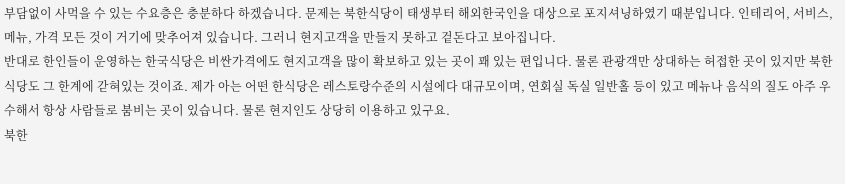부담없이 사먹을 수 있는 수요층은 충분하다 하겠습니다. 문제는 북한식당이 태생부터 해외한국인을 대상으로 포지셔닝하였기 때분입니다. 인테리어, 서비스, 메뉴, 가격 모든 것이 거기에 맞추어져 있습니다. 그러니 현지고객을 만들지 못하고 겉돈다고 보아집니다.
반대로 한인들이 운영하는 한국식당은 비싼가격에도 현지고객을 많이 확보하고 있는 곳이 꽤 있는 편입니다. 물론 관광객만 상대하는 허접한 곳이 있지만 북한식당도 그 한계에 갇혀있는 것이죠. 제가 아는 어떤 한식당은 레스토랑수준의 시설에다 대규모이며, 연회실 독실 일반홀 등이 있고 메뉴나 음식의 질도 아주 우수해서 항상 사람들로 붐비는 곳이 있습니다. 물론 현지인도 상당히 이용하고 있구요.
북한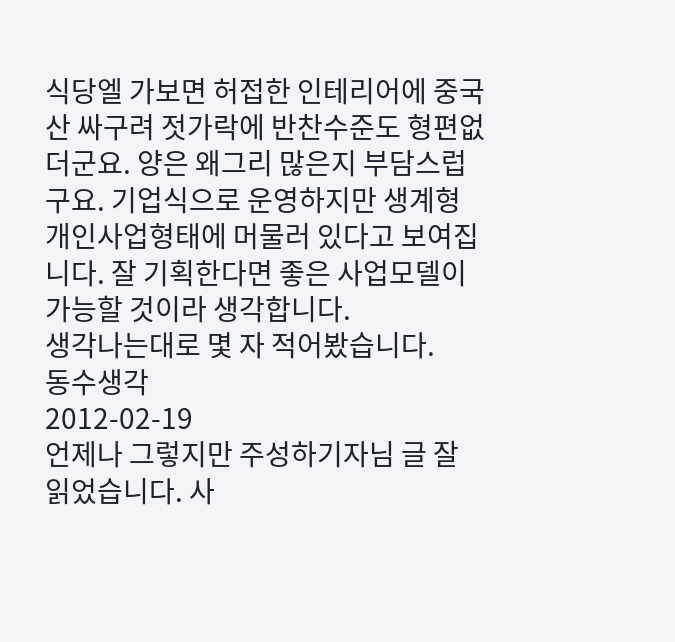식당엘 가보면 허접한 인테리어에 중국산 싸구려 젓가락에 반찬수준도 형편없더군요. 양은 왜그리 많은지 부담스럽구요. 기업식으로 운영하지만 생계형 개인사업형태에 머물러 있다고 보여집니다. 잘 기획한다면 좋은 사업모델이 가능할 것이라 생각합니다.
생각나는대로 몇 자 적어봤습니다.
동수생각
2012-02-19
언제나 그렇지만 주성하기자님 글 잘 읽었습니다. 사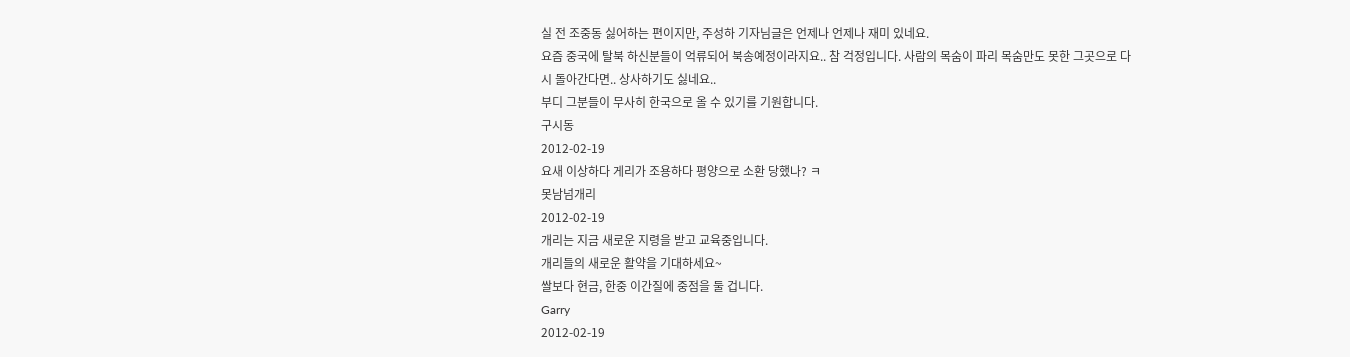실 전 조중동 싫어하는 편이지만, 주성하 기자님글은 언제나 언제나 재미 있네요.
요즘 중국에 탈북 하신분들이 억류되어 북송예정이라지요.. 참 걱정입니다. 사람의 목숨이 파리 목숨만도 못한 그곳으로 다시 돌아간다면.. 상사하기도 싫네요..
부디 그분들이 무사히 한국으로 올 수 있기를 기원합니다.
구시동
2012-02-19
요새 이상하다 게리가 조용하다 평양으로 소환 당했나? ㅋ
못남넘개리
2012-02-19
개리는 지금 새로운 지령을 받고 교육중입니다.
개리들의 새로운 활약을 기대하세요~
쌀보다 현금, 한중 이간질에 중점을 둘 겁니다.
Garry
2012-02-19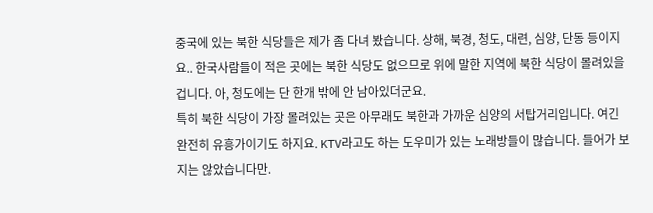중국에 있는 북한 식당들은 제가 좀 다녀 봤습니다. 상해, 북경, 청도, 대련, 심양, 단동 등이지요.. 한국사람들이 적은 곳에는 북한 식당도 없으므로 위에 말한 지역에 북한 식당이 몰려있을 겁니다. 아, 청도에는 단 한개 밖에 안 남아있더군요.
특히 북한 식당이 가장 몰려있는 곳은 아무래도 북한과 가까운 심양의 서탑거리입니다. 여긴 완전히 유흥가이기도 하지요. KTV라고도 하는 도우미가 있는 노래방들이 많습니다. 들어가 보지는 않았습니다만.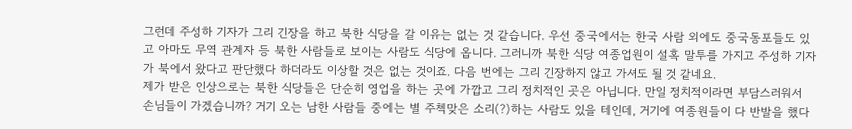그런데 주성하 기자가 그리 긴장을 하고 북한 식당을 갈 이유는 없는 것 같습니다. 우선 중국에서는 한국 사람 외에도 중국동포들도 있고 아마도 무역 관계자 등 북한 사람들로 보이는 사람도 식당에 옵니다. 그러니까 북한 식당 여종업원이 설혹 말투를 가지고 주성하 기자가 북에서 왔다고 판단했다 하더라도 이상할 것은 없는 것이죠. 다음 번에는 그리 긴장하지 않고 가셔도 될 것 같네요.
제가 받은 인상으로는 북한 식당들은 단순히 영업을 하는 곳에 가깝고 그리 정치적인 곳은 아닙니다. 만일 정치적이라면 부담스러워서 손님들이 가겠습니까? 거기 오는 남한 사람들 중에는 별 주첵맞은 소리(?)하는 사람도 있을 테인데, 거기에 여종원들이 다 반발을 했다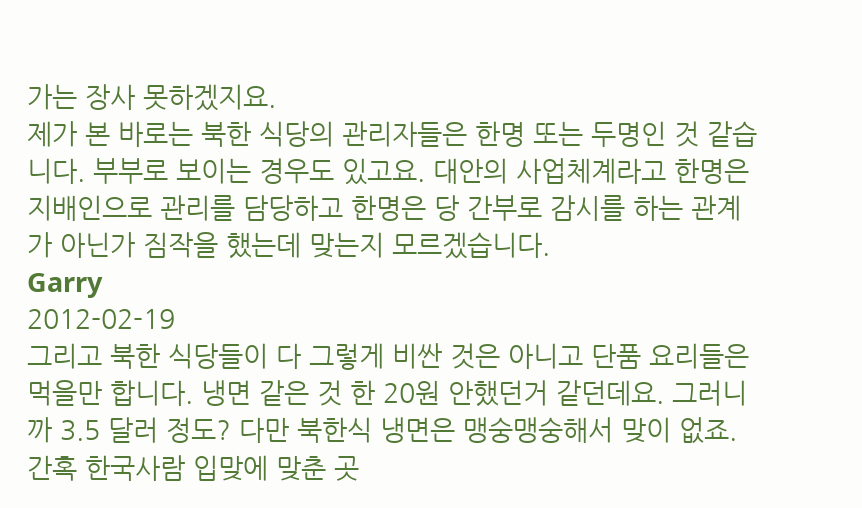가는 장사 못하겠지요.
제가 본 바로는 북한 식당의 관리자들은 한명 또는 두명인 것 같습니다. 부부로 보이는 경우도 있고요. 대안의 사업체계라고 한명은 지배인으로 관리를 담당하고 한명은 당 간부로 감시를 하는 관계가 아닌가 짐작을 했는데 맞는지 모르겠습니다.
Garry
2012-02-19
그리고 북한 식당들이 다 그렇게 비싼 것은 아니고 단품 요리들은 먹을만 합니다. 냉면 같은 것 한 20원 안했던거 같던데요. 그러니까 3.5 달러 정도? 다만 북한식 냉면은 맹숭맹숭해서 맞이 없죠. 간혹 한국사람 입맞에 맞춘 곳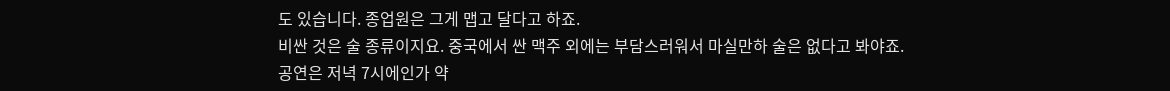도 있습니다. 종업원은 그게 맵고 달다고 하죠.
비싼 것은 술 종류이지요. 중국에서 싼 맥주 외에는 부담스러워서 마실만하 술은 없다고 봐야죠.
공연은 저녁 7시에인가 약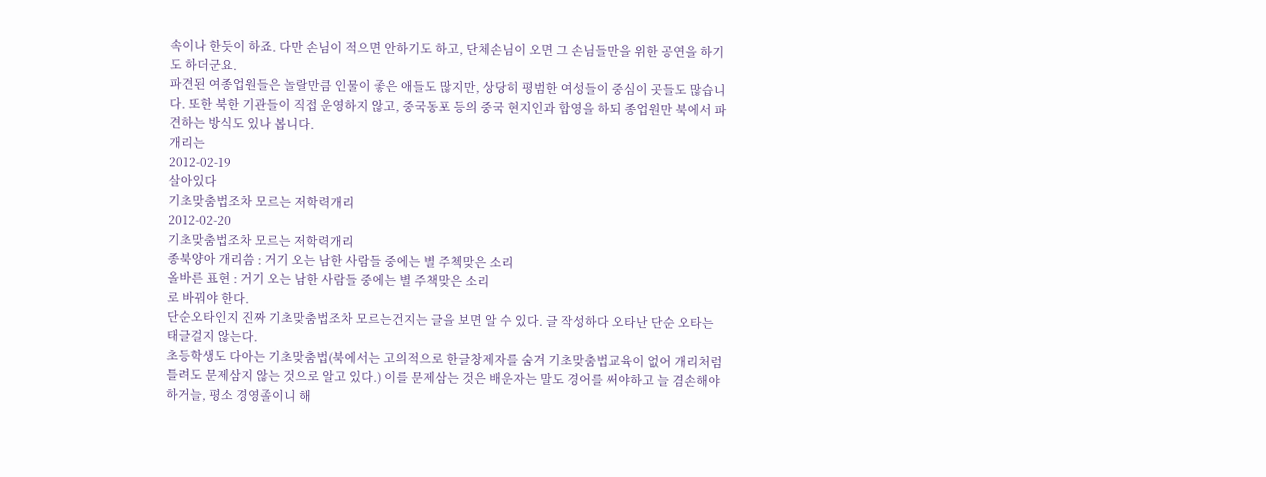속이나 한듯이 하죠. 다만 손님이 적으면 안하기도 하고, 단체손님이 오면 그 손님들만을 위한 공연을 하기도 하더군요.
파견된 여종업원들은 놀랄만큼 인물이 좋은 애들도 많지만, 상당히 평범한 여성들이 중심이 곳들도 많습니다. 또한 북한 기관들이 직접 운영하지 않고, 중국동포 등의 중국 현지인과 합영을 하되 종업원만 북에서 파견하는 방식도 있나 봅니다.
개리는
2012-02-19
살아있다
기초맞춤법조차 모르는 저학력개리
2012-02-20
기초맞춤법조차 모르는 저학력개리
종북양아 개리씀 : 거기 오는 남한 사람들 중에는 별 주첵맞은 소리
올바른 표현 : 거기 오는 남한 사람들 중에는 별 주책맞은 소리
로 바꿔야 한다.
단순오타인지 진짜 기초맞춤법조차 모르는건지는 글을 보면 알 수 있다. 글 작성하다 오타난 단순 오타는 태글걸지 않는다.
초등학생도 다아는 기초맞춤법(북에서는 고의적으로 한글창제자를 숨겨 기초맞춤법교육이 없어 개리처럼 틀려도 문제삼지 않는 것으로 알고 있다.) 이를 문제삼는 것은 배운자는 말도 경어를 써야하고 늘 겸손해야하거늘, 평소 경영졸이니 해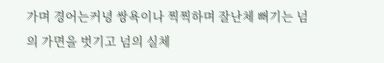가며 경어는커녕 쌍욕이나 찍찍하며 잘난체 뻐기는 넘의 가면을 벗기고 넘의 실체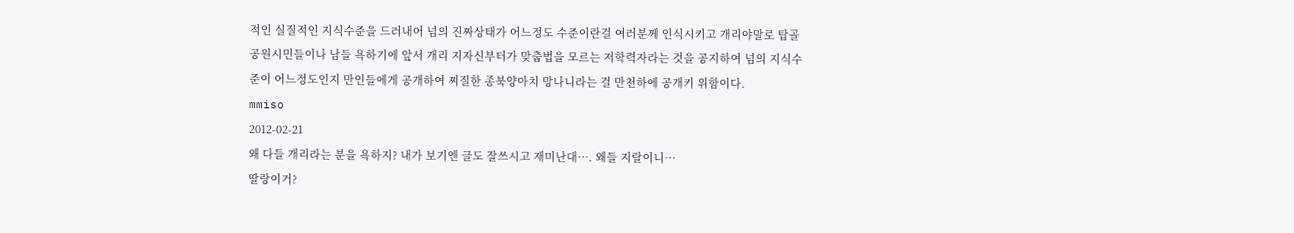적인 실질적인 지식수준을 드러내어 넘의 진짜상태가 어느정도 수준이란걸 여러분께 인식시키고 개리야말로 탑골공원시민들이나 남들 욕하기에 앞서 개리 지자신부터가 맞춥법을 모르는 저학력자라는 것을 공지하여 넘의 지식수준이 어느정도인지 만인들에게 공개하여 찌질한 종북양아치 망나니라는 걸 만천하에 공개키 위함이다.
mmiso
2012-02-21
왜 다들 개리라는 분을 욕하지? 내가 보기엔 글도 잘쓰시고 재미난대…. 왜들 지랄이니…
딸랑이거?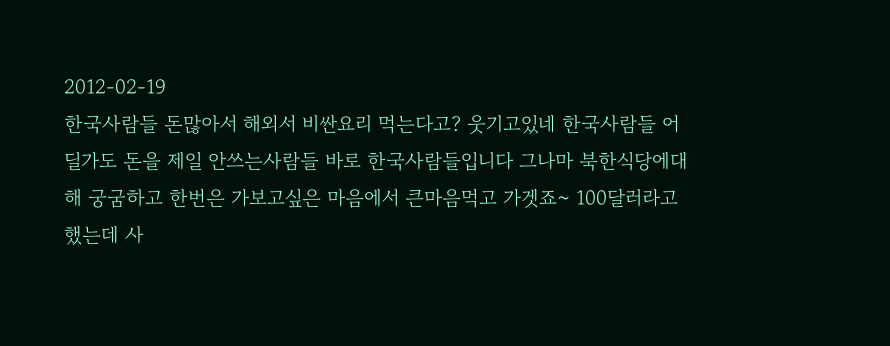2012-02-19
한국사람들 돈많아서 해외서 비싼요리 먹는다고? 웃기고있네 한국사람들 어딜가도 돈을 제일 안쓰는사람들 바로 한국사람들입니다 그나마 북한식당에대해 궁굼하고 한번은 가보고싶은 마음에서 큰마음먹고 가겟죠~ 100달러라고 했는데 사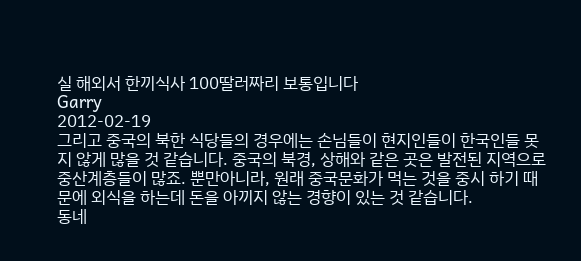실 해외서 한끼식사 100딸러짜리 보통입니다
Garry
2012-02-19
그리고 중국의 북한 식당들의 경우에는 손님들이 현지인들이 한국인들 못지 않게 많을 것 같습니다. 중국의 북경, 상해와 같은 곳은 발전된 지역으로 중산계층들이 많죠. 뿐만아니라, 원래 중국문화가 먹는 것을 중시 하기 때문에 외식을 하는데 돈을 아끼지 않는 경향이 있는 것 같습니다.
동네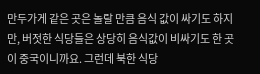만두가게 같은 곳은 놀랄 만큼 음식 값이 싸기도 하지만, 버젓한 식당들은 상당히 음식값이 비싸기도 한 곳이 중국이니까요. 그런데 북한 식당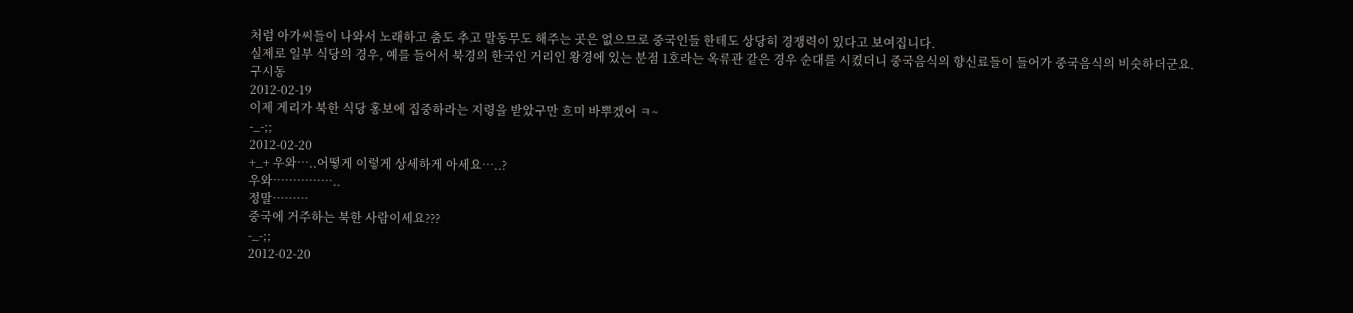처럼 아가씨들이 나와서 노래하고 춤도 추고 말동무도 해주는 곳은 없으므로 중국인들 한테도 상당히 경쟁력이 있다고 보여집니다.
실제로 일부 식당의 경우, 예를 들어서 북경의 한국인 거리인 왕경에 있는 분점 1호라는 옥류관 같은 경우 순대를 시켰더니 중국음식의 향신료들이 들어가 중국음식의 비슷하더군요.
구시동
2012-02-19
이제 게리가 북한 식당 홍보에 집중하라는 지령을 받았구만 흐미 바뿌겠어 ㅋ~
-_-;;
2012-02-20
+_+ 우와…..어떻게 이렇게 상세하게 아세요…..?
우와……………..
정말………
중국에 거주하는 북한 사람이세요???
-_-;;
2012-02-20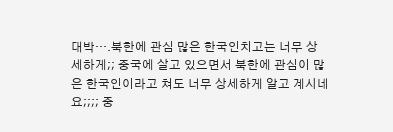대박….북한에 관심 많은 한국인치고는 너무 상세하게;; 중국에 살고 있으면서 북한에 관심이 많은 한국인이라고 쳐도 너무 상세하게 알고 계시네요;;;; 중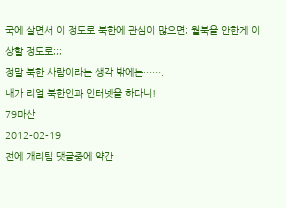국에 살면서 이 정도로 북한에 관심이 많으면; 월북을 안한게 이상할 정도로;;;
정말 북한 사람이라는 생각 밖에는…….
내가 리얼 북한인과 인터넷을 하다니!
79마산
2012-02-19
전에 개리팀 댓글중에 약간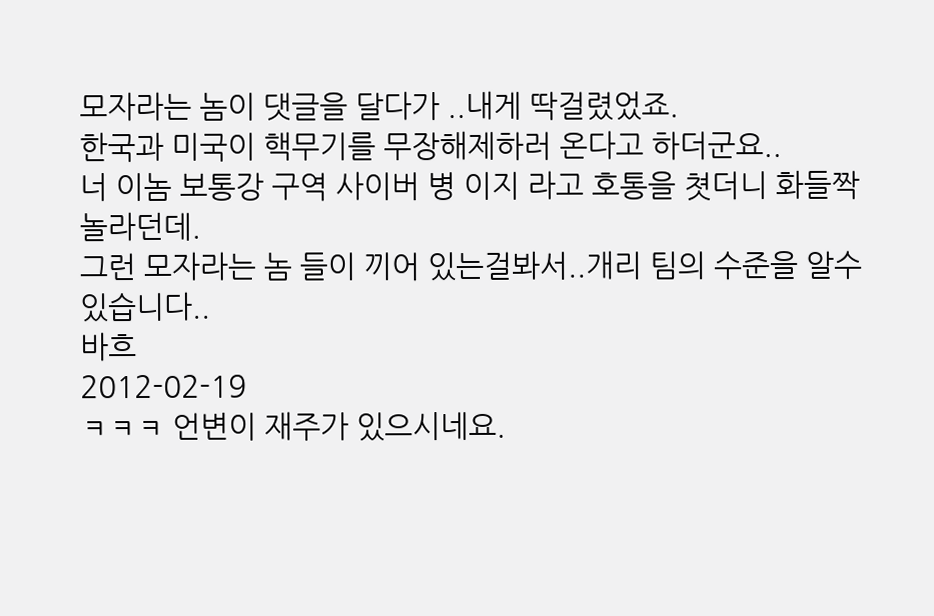모자라는 놈이 댓글을 달다가 ..내게 딱걸렸었죠.
한국과 미국이 핵무기를 무장해제하러 온다고 하더군요..
너 이놈 보통강 구역 사이버 병 이지 라고 호통을 쳣더니 화들짝 놀라던데.
그런 모자라는 놈 들이 끼어 있는걸봐서..개리 팀의 수준을 알수있습니다..
바흐
2012-02-19
ㅋㅋㅋ 언변이 재주가 있으시네요.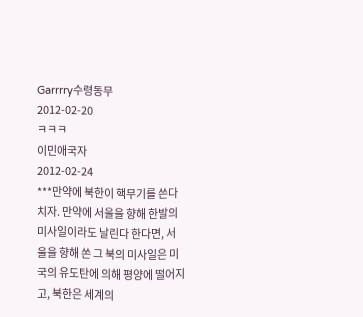Garrrry수령동무
2012-02-20
ㅋㅋㅋ
이민애국자
2012-02-24
***만약에 북한이 핵무기를 쓴다 치자. 만약에 서울을 향해 한발의 미사일이라도 날린다 한다면, 서울을 향해 쏜 그 북의 미사일은 미국의 유도탄에 의해 평양에 떨어지고, 북한은 세계의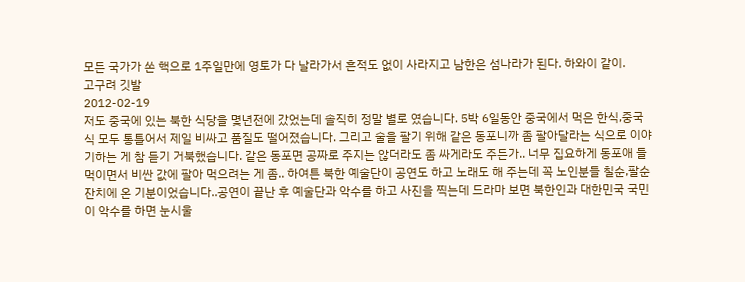모든 국가가 쏜 핵으로 1주일만에 영토가 다 날라가서 흔적도 없이 사라지고 남한은 섬나라가 된다. 하와이 같이.
고구려 깃발
2012-02-19
저도 중국에 있는 북한 식당을 몇년전에 갔었는데 솔직히 정말 별로 였습니다. 5박 6일동안 중국에서 먹은 한식,중국식 모두 통틀어서 제일 비싸고 품질도 떨어졌습니다. 그리고 술을 팔기 위해 같은 동포니까 좀 팔아달라는 식으로 이야기하는 게 참 듣기 거북했습니다. 같은 동포면 공짜로 주지는 않더라도 좀 싸게라도 주든가.. 너무 집요하게 동포애 들먹이면서 비싼 값에 팔아 먹으려는 게 좀.. 하여튼 북한 예술단이 공연도 하고 노래도 해 주는데 꼭 노인분들 칠순,팔순 잔치에 온 기분이었습니다..공연이 끝난 후 예술단과 악수를 하고 사진을 찍는데 드라마 보면 북한인과 대한민국 국민이 악수를 하면 눈시울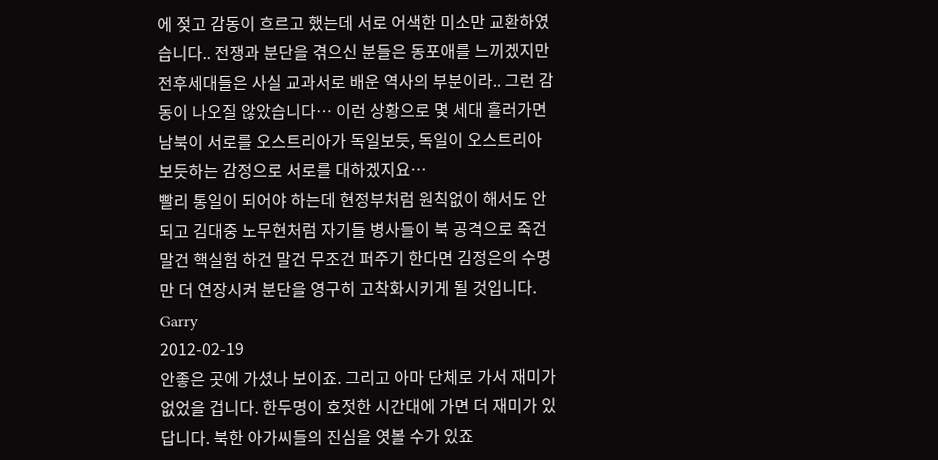에 젖고 감동이 흐르고 했는데 서로 어색한 미소만 교환하였습니다.. 전쟁과 분단을 겪으신 분들은 동포애를 느끼겠지만 전후세대들은 사실 교과서로 배운 역사의 부분이라.. 그런 감동이 나오질 않았습니다… 이런 상황으로 몇 세대 흘러가면 남북이 서로를 오스트리아가 독일보듯, 독일이 오스트리아 보듯하는 감정으로 서로를 대하겠지요…
빨리 통일이 되어야 하는데 현정부처럼 원칙없이 해서도 안되고 김대중 노무현처럼 자기들 병사들이 북 공격으로 죽건 말건 핵실험 하건 말건 무조건 퍼주기 한다면 김정은의 수명만 더 연장시켜 분단을 영구히 고착화시키게 될 것입니다.
Garry
2012-02-19
안좋은 곳에 가셨나 보이죠. 그리고 아마 단체로 가서 재미가 없었을 겁니다. 한두명이 호젓한 시간대에 가면 더 재미가 있답니다. 북한 아가씨들의 진심을 엿볼 수가 있죠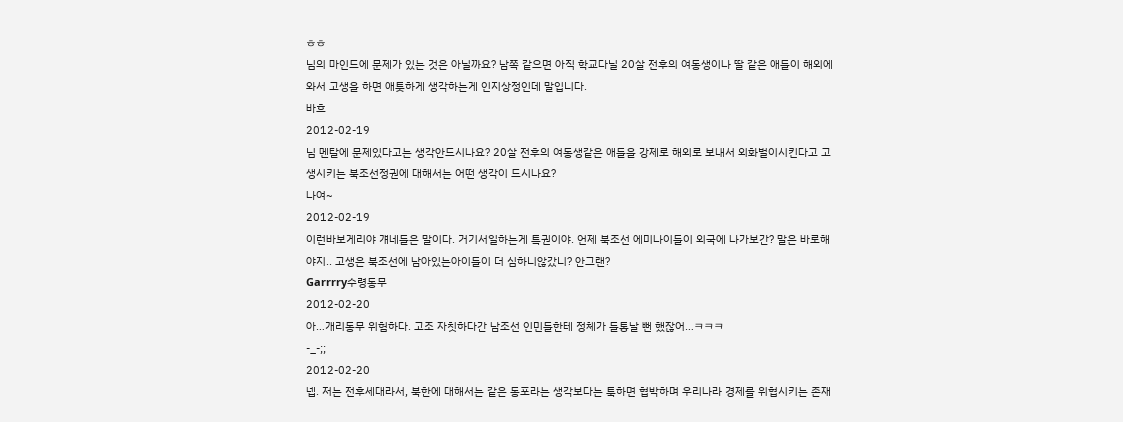ㅎㅎ
님의 마인드에 문제가 있는 것은 아닐까요? 남쪽 같으면 아직 학교다닐 20살 전후의 여동생이나 딸 같은 애들이 해외에 와서 고생을 하면 애틋하게 생각하는게 인지상정인데 말입니다.
바흐
2012-02-19
님 멘탈에 문제있다고는 생각안드시나요? 20살 전후의 여동생같은 애들을 강제로 해외로 보내서 외화벌이시킨다고 고생시키는 북조선정권에 대해서는 어떤 생각이 드시나요?
나여~
2012-02-19
이런바보게리야 걔네들은 말이다. 거기서일하는게 특권이야. 언제 북조선 에미나이들이 외국에 나가보간? 말은 바로해야지.. 고생은 북조선에 남아있는아이들이 더 심하니않갔니? 안그랜?
Garrrry수령동무
2012-02-20
아…개리동무 위험하다. 고조 자칫하다간 남조선 인민들한테 정체가 들통날 뻔 했잖어…ㅋㅋㅋ
-_-;;
2012-02-20
넵. 저는 전후세대라서, 북한에 대해서는 같은 동포라는 생각보다는 툭하면 협박하며 우리나라 경제를 위협시키는 존재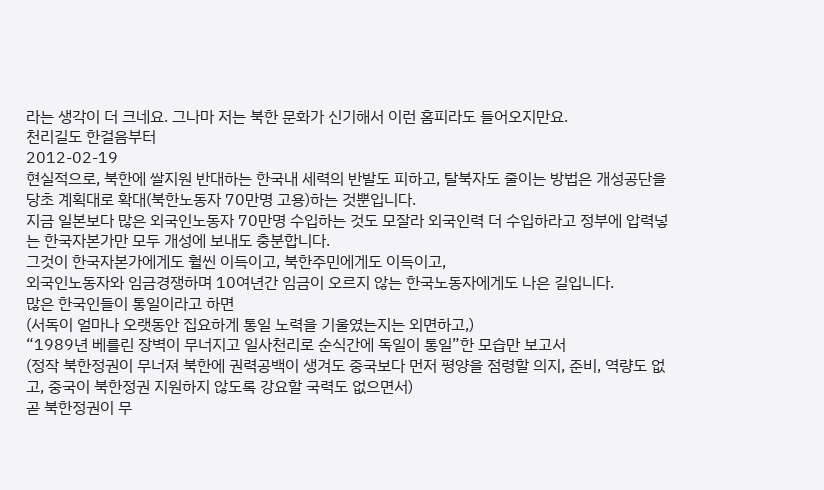라는 생각이 더 크네요. 그나마 저는 북한 문화가 신기해서 이런 홈피라도 들어오지만요.
천리길도 한걸음부터
2012-02-19
현실적으로, 북한에 쌀지원 반대하는 한국내 세력의 반발도 피하고, 탈북자도 줄이는 방법은 개성공단을 당초 계획대로 확대(북한노동자 70만명 고용)하는 것뿐입니다.
지금 일본보다 많은 외국인노동자 70만명 수입하는 것도 모잘라 외국인력 더 수입하라고 정부에 압력넣는 한국자본가만 모두 개성에 보내도 충분합니다.
그것이 한국자본가에게도 훨씬 이득이고, 북한주민에게도 이득이고,
외국인노동자와 임금경쟁하며 10여년간 임금이 오르지 않는 한국노동자에게도 나은 길입니다.
많은 한국인들이 통일이라고 하면
(서독이 얼마나 오랫동안 집요하게 통일 노력을 기울였는지는 외면하고,)
“1989년 베를린 장벽이 무너지고 일사천리로 순식간에 독일이 통일”한 모습만 보고서
(정작 북한정권이 무너져 북한에 권력공백이 생겨도 중국보다 먼저 평양을 점령할 의지, 준비, 역량도 없고, 중국이 북한정권 지원하지 않도록 강요할 국력도 없으면서)
곧 북한정권이 무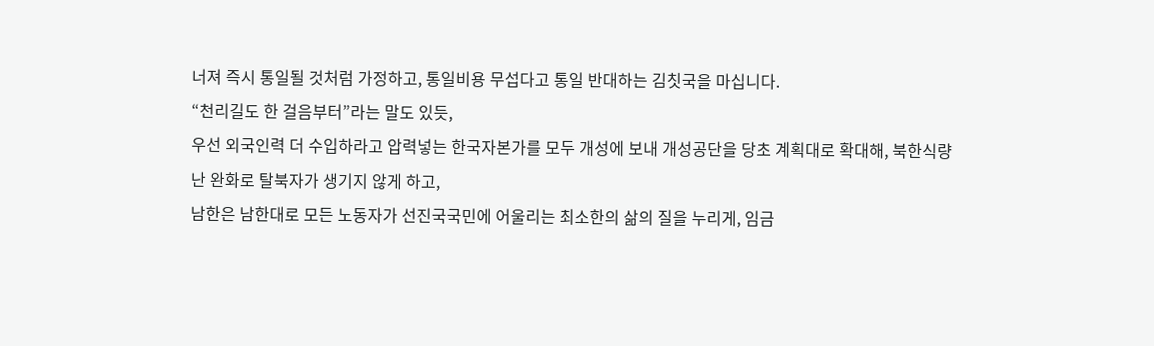너져 즉시 통일될 것처럼 가정하고, 통일비용 무섭다고 통일 반대하는 김칫국을 마십니다.
“천리길도 한 걸음부터”라는 말도 있듯,
우선 외국인력 더 수입하라고 압력넣는 한국자본가를 모두 개성에 보내 개성공단을 당초 계획대로 확대해, 북한식량난 완화로 탈북자가 생기지 않게 하고,
남한은 남한대로 모든 노동자가 선진국국민에 어울리는 최소한의 삶의 질을 누리게, 임금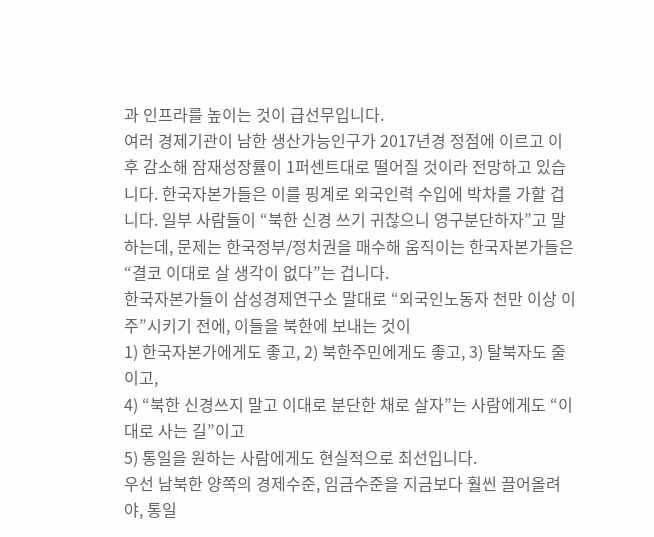과 인프라를 높이는 것이 급선무입니다.
여러 경제기관이 남한 생산가능인구가 2017년경 정점에 이르고 이후 감소해 잠재성장률이 1퍼센트대로 떨어질 것이라 전망하고 있습니다. 한국자본가들은 이를 핑계로 외국인력 수입에 박차를 가할 겁니다. 일부 사람들이 “북한 신경 쓰기 귀찮으니 영구분단하자”고 말하는데, 문제는 한국정부/정치권을 매수해 움직이는 한국자본가들은 “결코 이대로 살 생각이 없다”는 겁니다.
한국자본가들이 삼성경제연구소 말대로 “외국인노동자 천만 이상 이주”시키기 전에, 이들을 북한에 보내는 것이
1) 한국자본가에게도 좋고, 2) 북한주민에게도 좋고, 3) 탈북자도 줄이고,
4) “북한 신경쓰지 말고 이대로 분단한 채로 살자”는 사람에게도 “이대로 사는 길”이고
5) 통일을 원하는 사람에게도 현실적으로 최선입니다.
우선 남북한 양쪽의 경제수준, 임금수준을 지금보다 훨씬 끌어올려야, 통일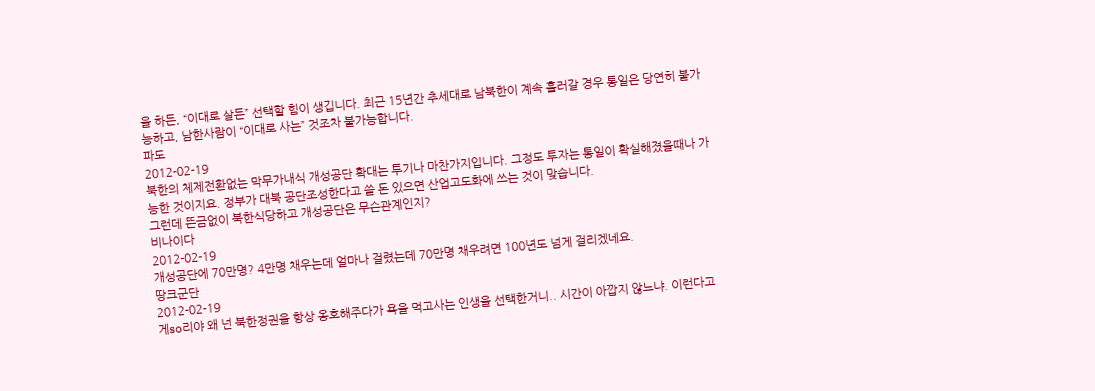을 하든, “이대로 살든” 선택할 힘이 생깁니다. 최근 15년간 추세대로 남북한이 계속 흘러갈 경우 통일은 당연히 불가능하고, 남한사람이 “이대로 사는” 것조차 불가능합니다.
파도
2012-02-19
북한의 체제전환없는 막무가내식 개성공단 확대는 투기나 마찬가지입니다. 그정도 투자는 통일이 확실해졌을때나 가능한 것이지요. 정부가 대북 공단조성한다고 쓸 돈 있으면 산업고도화에 쓰는 것이 맞습니다.
그런데 뜬금없이 북한식당하고 개성공단은 무슨관계인지?
비나이다
2012-02-19
개성공단에 70만명? 4만명 채우는데 얼마나 걸렸는데 70만명 채우려면 100년도 넘게 걸리겠네요.
땅크군단
2012-02-19
게so리야 왜 넌 북한정권을 항상 옹호해주다가 욕을 먹고사는 인생을 선택한거니.. 시간이 아깝지 않느냐. 이런다고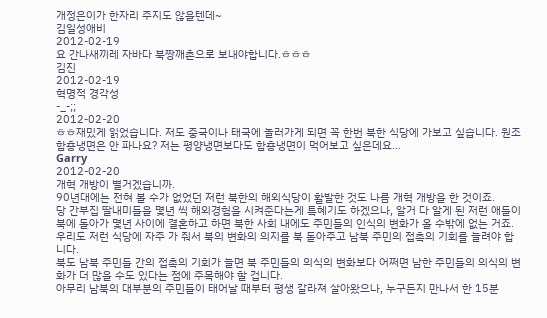개정은이가 한자리 주지도 않을텐데~
김일성애비
2012-02-19
요 간나새끼레 자바다 북짱깨촌으로 보내야합니다.ㅎㅎㅎ
김진
2012-02-19
혁명적 경각성
-_-;;
2012-02-20
ㅎㅎ재밌게 읽었습니다. 저도 중국이나 태국에 놀러가게 되면 꼭 한번 북한 식당에 가보고 싶습니다. 원조 함흥냉면은 안 파나요? 저는 평양냉면보다도 함흥냉면이 먹어보고 싶은데요…
Garry
2012-02-20
개혁 개방이 별거겠습니까.
90년대에는 전혀 볼 수가 없었던 저런 북한의 해외식당이 활발한 것도 나름 개혁 개방을 한 것이죠.
당 간부집 딸내미들을 몇년 씩 해외경험을 시켜준다는게 특혜기도 하겠으나, 알거 다 알게 된 저런 애들이 북에 돌아가 몇년 사이에 결혼하고 하면 북한 사회 내에도 주민들의 인식의 변화가 올 수밖에 없는 거죠.
우리도 저런 식당에 자주 가 줘서 북의 변화의 의지를 북 돋아주고 남북 주민의 접촉의 기회를 늘려야 합니다.
북도 남북 주민들 간의 접촉의 기회가 늘면 북 주민들의 의식의 변화보다 어쩌면 남한 주민들의 의식의 변화가 더 많을 수도 있다는 점에 주목해야 할 겁니다.
아무리 남북의 대부분의 주민들이 태어날 때부터 평생 갈라져 살아왔으나, 누구든지 만나서 한 15분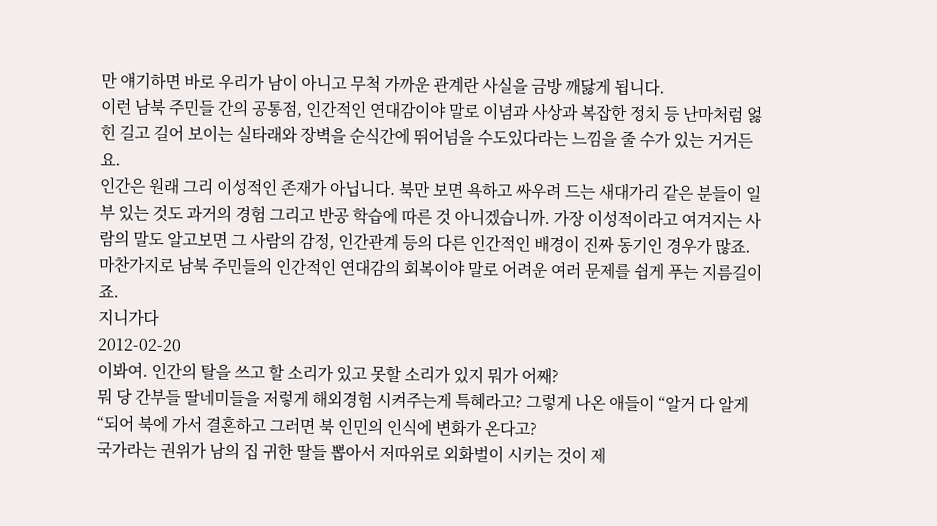만 얘기하면 바로 우리가 남이 아니고 무척 가까운 관계란 사실을 금방 깨닳게 됩니다.
이런 남북 주민들 간의 공통점, 인간적인 연대감이야 말로 이념과 사상과 복잡한 정치 등 난마처럼 엃힌 길고 길어 보이는 실타래와 장벽을 순식간에 뛰어넘을 수도있다라는 느낌을 줄 수가 있는 거거든요.
인간은 원래 그리 이성적인 존재가 아닙니다. 북만 보면 욕하고 싸우려 드는 새대가리 같은 분들이 일부 있는 것도 과거의 경험 그리고 반공 학습에 따른 것 아니겠습니까. 가장 이성적이라고 여겨지는 사람의 말도 알고보면 그 사람의 감정, 인간관계 등의 다른 인간적인 배경이 진짜 동기인 경우가 많죠.
마찬가지로 남북 주민들의 인간적인 연대감의 회복이야 말로 어려운 여러 문제를 쉽게 푸는 지름길이죠.
지니가다
2012-02-20
이봐여. 인간의 탈을 쓰고 할 소리가 있고 못할 소리가 있지 뭐가 어째?
뭐 당 간부들 딸네미들을 저렇게 해외경험 시켜주는게 특혜라고? 그렇게 나온 애들이 “알거 다 알게 “되어 북에 가서 결혼하고 그러면 북 인민의 인식에 변화가 온다고?
국가라는 권위가 남의 집 귀한 딸들 뽑아서 저따위로 외화벌이 시키는 것이 제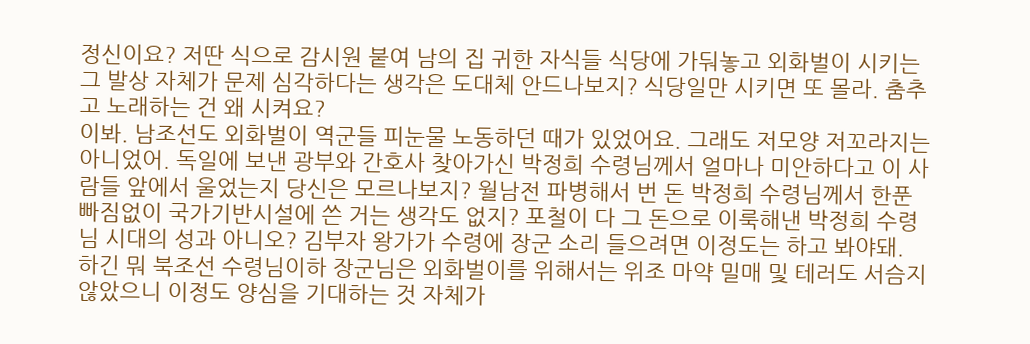정신이요? 저딴 식으로 감시원 붙여 남의 집 귀한 자식들 식당에 가둬놓고 외화벌이 시키는 그 발상 자체가 문제 심각하다는 생각은 도대체 안드나보지? 식당일만 시키면 또 몰라. 춤추고 노래하는 건 왜 시켜요?
이봐. 남조선도 외화벌이 역군들 피눈물 노동하던 때가 있었어요. 그래도 저모양 저꼬라지는 아니었어. 독일에 보낸 광부와 간호사 찾아가신 박정희 수령님께서 얼마나 미안하다고 이 사람들 앞에서 울었는지 당신은 모르나보지? 월남전 파병해서 번 돈 박정희 수령님께서 한푼 빠짐없이 국가기반시설에 쓴 거는 생각도 없지? 포철이 다 그 돈으로 이룩해낸 박정희 수령님 시대의 성과 아니오? 김부자 왕가가 수령에 장군 소리 들으려면 이정도는 하고 봐야돼.
하긴 뭐 북조선 수령님이하 장군님은 외화벌이를 위해서는 위조 마약 밀매 및 테러도 서슴지 않았으니 이정도 양심을 기대하는 것 자체가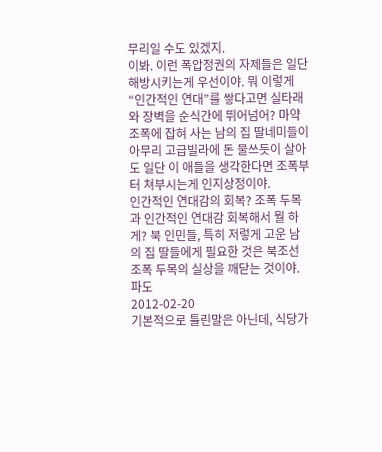무리일 수도 있겠지.
이봐. 이런 폭압정권의 자제들은 일단 해방시키는게 우선이야. 뭐 이렇게 “인간적인 연대”를 쌓다고면 실타래와 장벽을 순식간에 뛰어넘어? 마약조폭에 잡혀 사는 남의 집 딸네미들이 아무리 고급빌라에 돈 물쓰듯이 살아도 일단 이 애들을 생각한다면 조폭부터 쳐부시는게 인지상정이야.
인간적인 연대감의 회복? 조폭 두목과 인간적인 연대감 회복해서 뭘 하게? 북 인민들, 특히 저렇게 고운 남의 집 딸들에게 필요한 것은 북조선 조폭 두목의 실상을 깨닫는 것이야.
파도
2012-02-20
기본적으로 틀린말은 아닌데, 식당가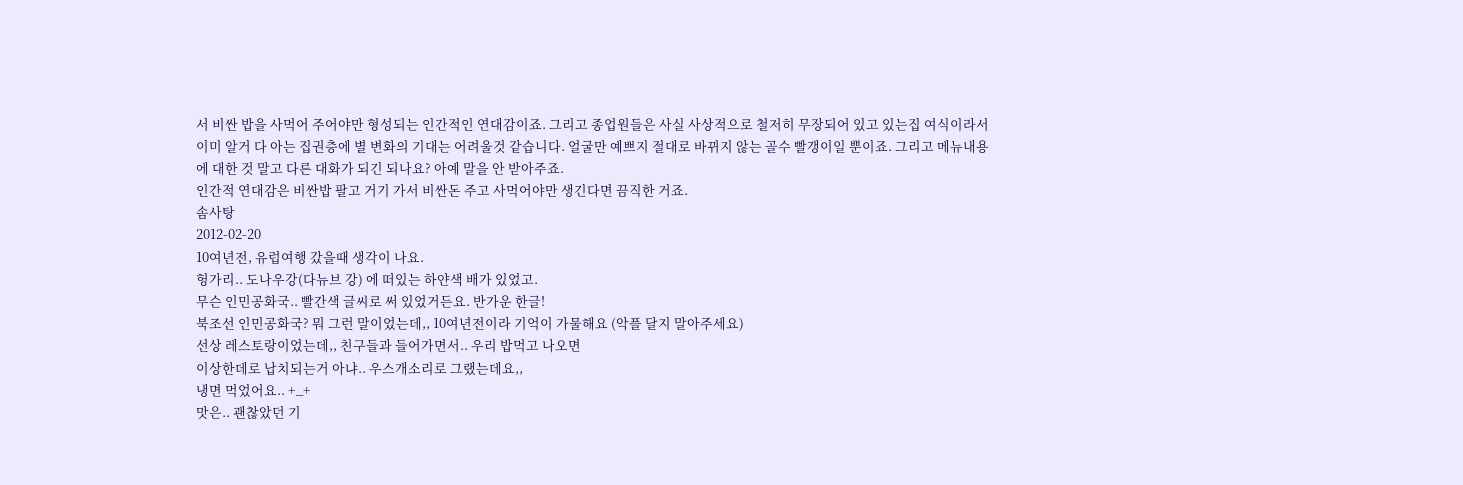서 비싼 밥을 사먹어 주어야만 형성되는 인간적인 연대감이죠. 그리고 종업원들은 사실 사상적으로 철저히 무장되어 있고 있는집 여식이라서 이미 알거 다 아는 집권층에 별 변화의 기대는 어려울것 같습니다. 얼굴만 예쁘지 절대로 바뀌지 않는 골수 빨갱이일 뿐이죠. 그리고 메뉴내용에 대한 것 말고 다른 대화가 되긴 되나요? 아예 말을 안 받아주죠.
인간적 연대감은 비싼밥 팔고 거기 가서 비싼돈 주고 사먹어야만 생긴다면 끔직한 거죠.
솜사탕
2012-02-20
10여년전, 유럽여행 갔을때 생각이 나요.
헝가리.. 도나우강(다뉴브 강) 에 떠있는 하얀색 배가 있었고.
무슨 인민공화국.. 빨간색 글씨로 써 있었거든요. 반가운 한글!
북조선 인민공화국? 뭐 그런 말이었는데,, 10여년전이라 기억이 가물해요 (악플 달지 말아주세요)
선상 레스토랑이었는데,, 친구들과 들어가면서.. 우리 밥먹고 나오면
이상한데로 납치되는거 아냐.. 우스개소리로 그랬는데요,,
냉면 먹었어요.. +_+
맛은.. 괜찮았던 기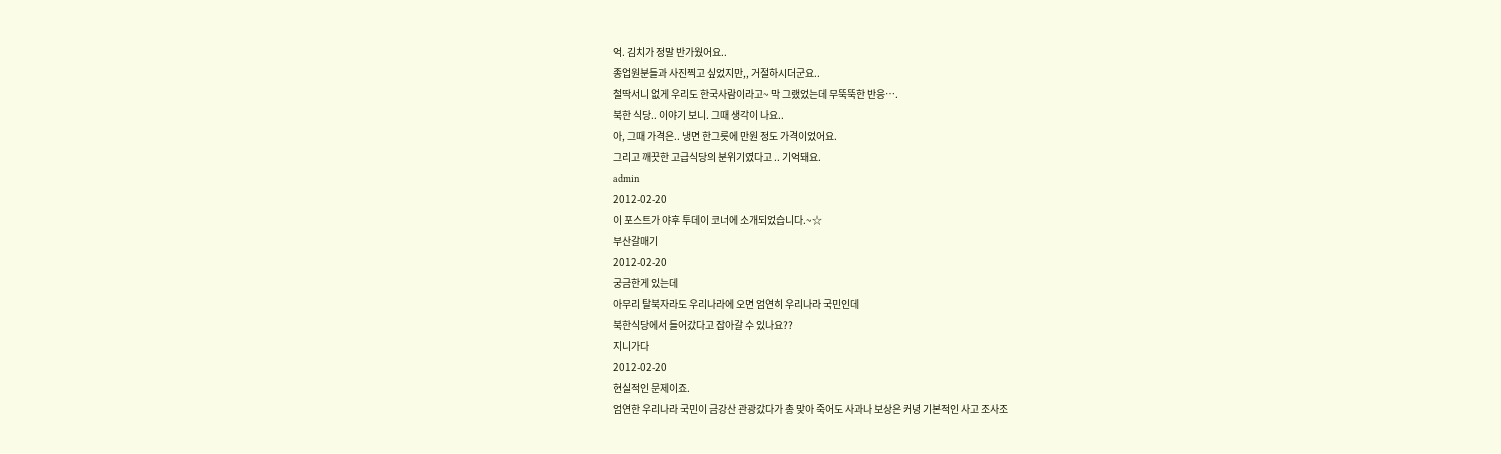억. 김치가 정말 반가웠어요..
종업원분들과 사진찍고 싶었지만,, 거절하시더군요..
철딱서니 없게 우리도 한국사람이라고~ 막 그랬었는데 무뚝뚝한 반응….
북한 식당.. 이야기 보니. 그때 생각이 나요..
아, 그때 가격은.. 냉면 한그릇에 만원 정도 가격이었어요.
그리고 깨끗한 고급식당의 분위기였다고 .. 기억돼요.
admin
2012-02-20
이 포스트가 야후 투데이 코너에 소개되었습니다.~☆
부산갈매기
2012-02-20
궁금한게 있는데
아무리 탈북자라도 우리나라에 오면 엄연히 우리나라 국민인데
북한식당에서 들어갔다고 잡아갈 수 있나요??
지니가다
2012-02-20
현실적인 문제이죠.
엄연한 우리나라 국민이 금강산 관광갔다가 총 맞아 죽어도 사과나 보상은 커녕 기본적인 사고 조사조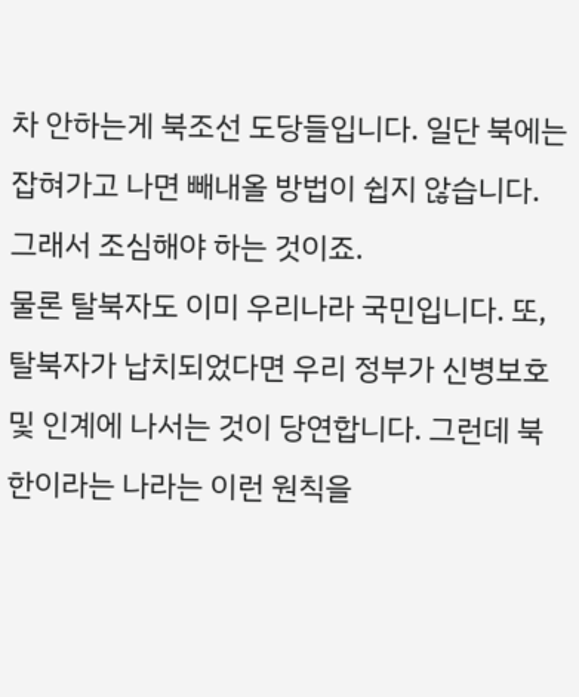차 안하는게 북조선 도당들입니다. 일단 북에는 잡혀가고 나면 빼내올 방법이 쉽지 않습니다. 그래서 조심해야 하는 것이죠.
물론 탈북자도 이미 우리나라 국민입니다. 또, 탈북자가 납치되었다면 우리 정부가 신병보호 및 인계에 나서는 것이 당연합니다. 그런데 북한이라는 나라는 이런 원칙을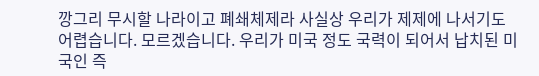깡그리 무시할 나라이고 폐쇄체제라 사실상 우리가 제제에 나서기도 어렵습니다. 모르겠습니다. 우리가 미국 정도 국력이 되어서 납치된 미국인 즉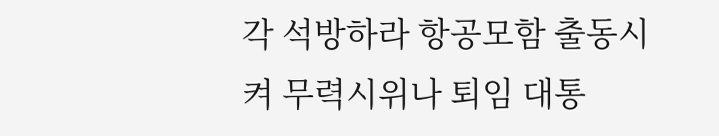각 석방하라 항공모함 출동시켜 무력시위나 퇴임 대통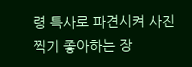령 특사로 파견시켜 사진 찍기 좋아하는 장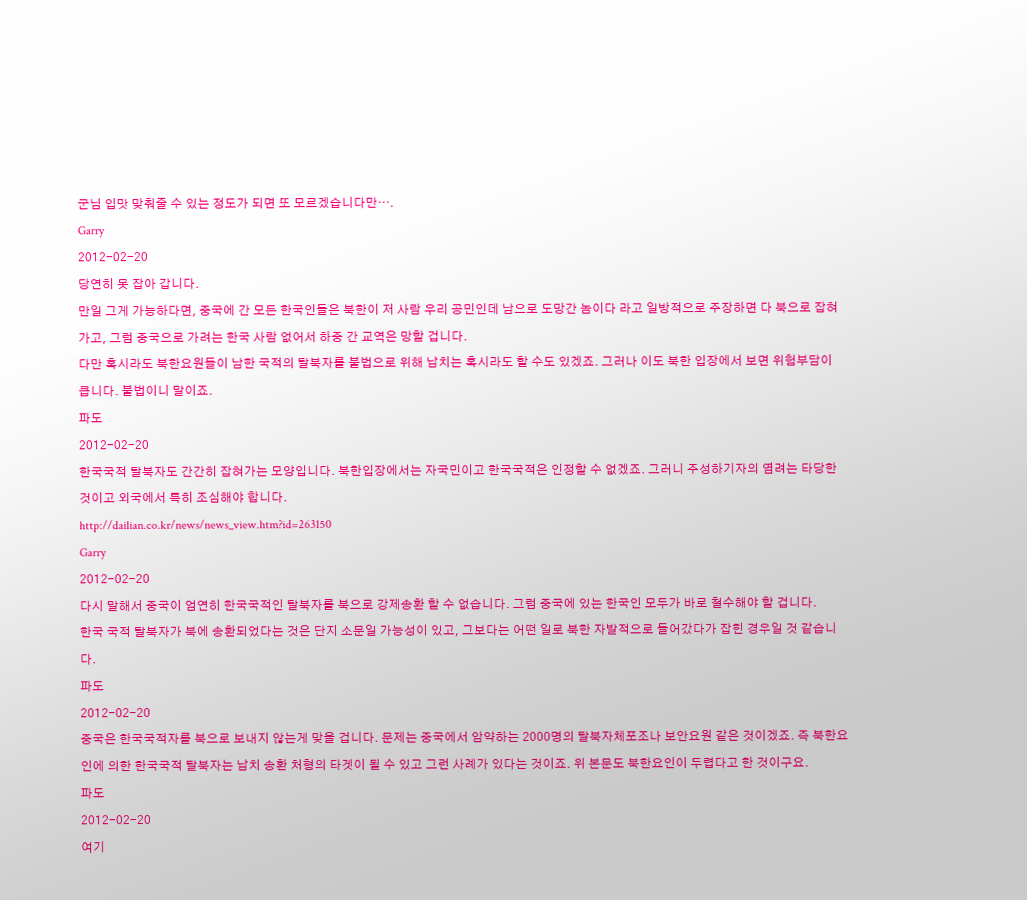군님 입맛 맞춰줄 수 있는 정도가 되면 또 모르겠습니다만….
Garry
2012-02-20
당연히 못 잡아 갑니다.
만일 그게 가능하다면, 중국에 간 모든 한국인들은 북한이 저 사람 우리 공민인데 남으로 도망간 놈이다 라고 일방적으로 주장하면 다 북으로 잡혀 가고, 그럼 중국으로 가려는 한국 사람 없어서 하중 간 교역은 망할 겁니다.
다만 혹시라도 북한요원들이 남한 국적의 탈북자를 불법으로 위해 납치는 혹시라도 할 수도 있겠죠. 그러나 이도 북한 입장에서 보면 위험부담이 큽니다. 불법이니 말이죠.
파도
2012-02-20
한국국적 탈북자도 간간히 잡혀가는 모양입니다. 북한입장에서는 자국민이고 한국국적은 인정할 수 없겠죠. 그러니 주성하기자의 염려는 타당한 것이고 외국에서 특히 조심해야 합니다.
http://dailian.co.kr/news/news_view.htm?id=263150
Garry
2012-02-20
다시 말해서 중국이 엄연히 한국국적인 탈북자를 북으로 강제송환 할 수 없습니다. 그럼 중국에 있는 한국인 모두가 바로 철수해야 할 겁니다.
한국 국적 탈북자가 북에 송환되었다는 것은 단지 소문일 가능성이 있고, 그보다는 어떤 일로 북한 자발적으로 들어갔다가 잡힌 경우일 것 같습니다.
파도
2012-02-20
중국은 한국국적자를 북으로 보내지 않는게 맞을 겁니다. 문제는 중국에서 암약하는 2000명의 탈북자체포조나 보안요원 같은 것이겠죠. 즉 북한요인에 의한 한국국적 탈북자는 납치 송환 처형의 타겟이 될 수 있고 그런 사례가 있다는 것이죠. 위 본문도 북한요인이 두렵다고 한 것이구요.
파도
2012-02-20
여기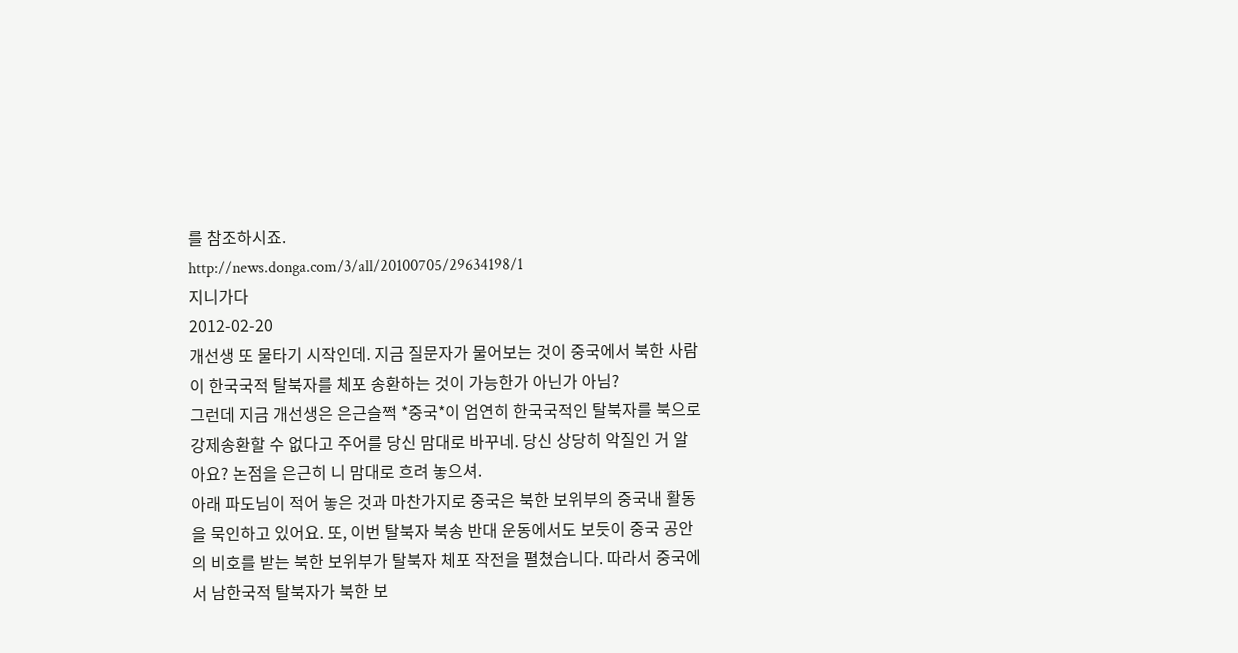를 참조하시죠.
http://news.donga.com/3/all/20100705/29634198/1
지니가다
2012-02-20
개선생 또 물타기 시작인데. 지금 질문자가 물어보는 것이 중국에서 북한 사람이 한국국적 탈북자를 체포 송환하는 것이 가능한가 아닌가 아님?
그런데 지금 개선생은 은근슬쩍 *중국*이 엄연히 한국국적인 탈북자를 북으로 강제송환할 수 없다고 주어를 당신 맘대로 바꾸네. 당신 상당히 악질인 거 알아요? 논점을 은근히 니 맘대로 흐려 놓으셔.
아래 파도님이 적어 놓은 것과 마찬가지로 중국은 북한 보위부의 중국내 활동을 묵인하고 있어요. 또, 이번 탈북자 북송 반대 운동에서도 보듯이 중국 공안의 비호를 받는 북한 보위부가 탈북자 체포 작전을 펼쳤습니다. 따라서 중국에서 남한국적 탈북자가 북한 보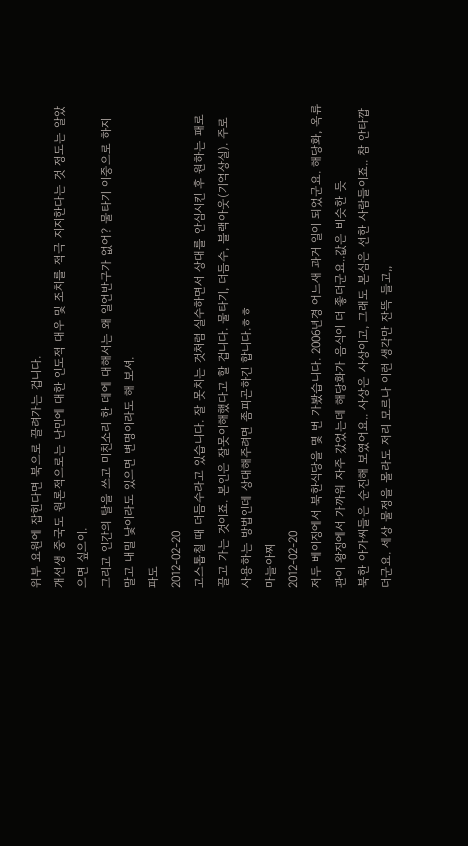위부 요원에 잡힌다면 북으로 끌려가는 겁니다.
개선생 중국도 원론적으로는 난민에 대한 인도적 대우 및 조치를 적극 지지한다는 것 정도는 알았으면 싶으이.
그리고 인간의 탈을 쓰고 미친소리 한 데에 대해서는 왜 일언반구가 없어? 물타기 이중으로 하지 말고 내밀 낯이라도 있으면 변명이라도 해 보셔.
파도
2012-02-20
고스톱칠 때 더듬수라고 있습니다. 잘 못치는 것처럼 실수하면서 상대를 안심시킨 후 원하는 패로 끌고 가는 것이죠. 본인은 잘못이해했다고 할 겁니다. 물타기, 더듬수, 블랙아웃(기억상실). 주로 사용하는 방법인데 상대해주려면 좀피곤하긴 합니다.ㅎㅎ
마늘아찌
2012-02-20
저두 베이징에서 북한식당을 몇 번 가봤습니다. 2006년경 어느새 과거 일이 되었군요. 해당화, 옥류관이 왕징에서 가까워 자주 갔었는데 해당화가 음식이 더 좋더군요..값은 비슷한 듯
북한 아가씨들은 순진해 보였어요.. 사상은 사상이고, 그래도 본심은 선한 사람들이죠.. 참 안타깝더군요. 세상 물정을 몰라도 저리 모르나 이런 생각만 잔뜩 들고,,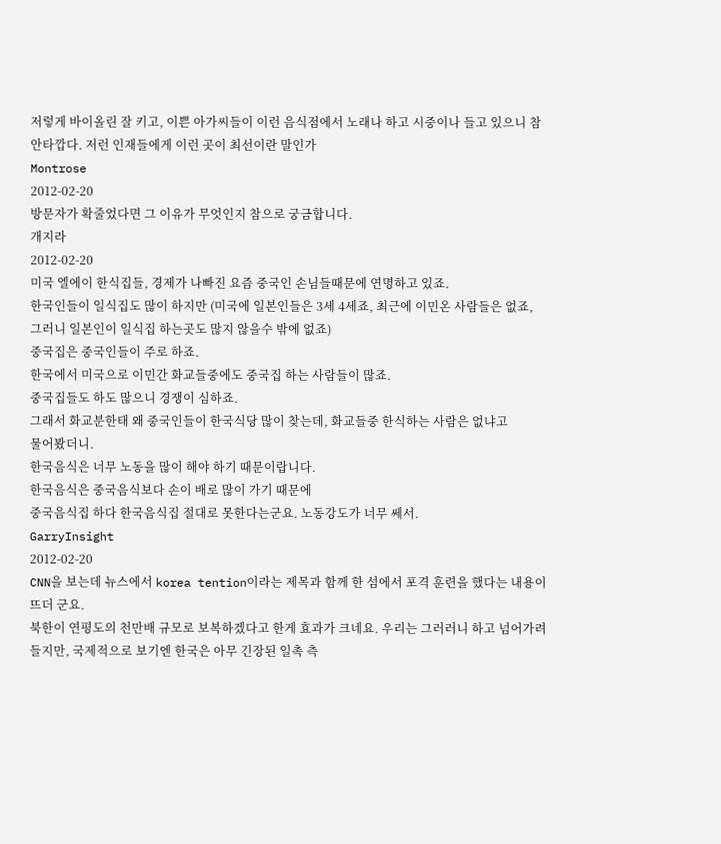저렇게 바이올린 잘 키고, 이쁜 아가씨들이 이런 음식점에서 노래나 하고 시중이나 들고 있으니 참 안타깝다. 저런 인재들에게 이런 곳이 최선이란 말인가
Montrose
2012-02-20
방문자가 확줄었다면 그 이유가 무엇인지 참으로 궁금합니다.
개지라
2012-02-20
미국 엘에이 한식집들, 경제가 나빠진 요즘 중국인 손님들때문에 연명하고 있죠.
한국인들이 일식집도 많이 하지만 (미국에 일본인들은 3세 4세죠, 최근에 이민온 사람들은 없죠,
그러니 일본인이 일식집 하는곳도 많지 않을수 밖에 없죠)
중국집은 중국인들이 주로 하죠.
한국에서 미국으로 이민간 화교들중에도 중국집 하는 사람들이 많죠.
중국집들도 하도 많으니 경쟁이 심하죠.
그래서 화교분한태 왜 중국인들이 한국식당 많이 찾는데, 화교들중 한식하는 사람은 없냐고
물어봤더니.
한국음식은 너무 노동을 많이 해야 하기 때문이랍니다.
한국음식은 중국음식보다 손이 배로 많이 가기 때문에
중국음식집 하다 한국음식집 절대로 못한다는군요. 노동강도가 너무 쎄서.
GarryInsight
2012-02-20
CNN을 보는데 뉴스에서 korea tention이라는 제목과 함께 한 섬에서 포격 훈련을 했다는 내용이 뜨더 군요.
북한이 연평도의 천만배 규모로 보복하겠다고 한게 효과가 크네요. 우리는 그러러니 하고 넘어가려 들지만, 국제적으로 보기엔 한국은 아무 긴장된 일촉 측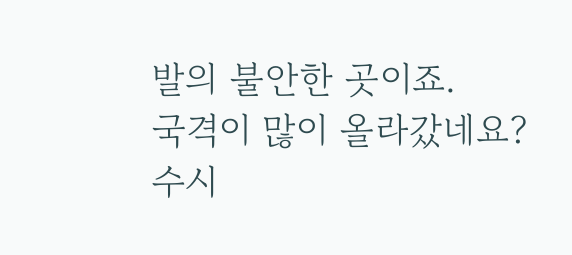발의 불안한 곳이죠.
국격이 많이 올라갔네요? 수시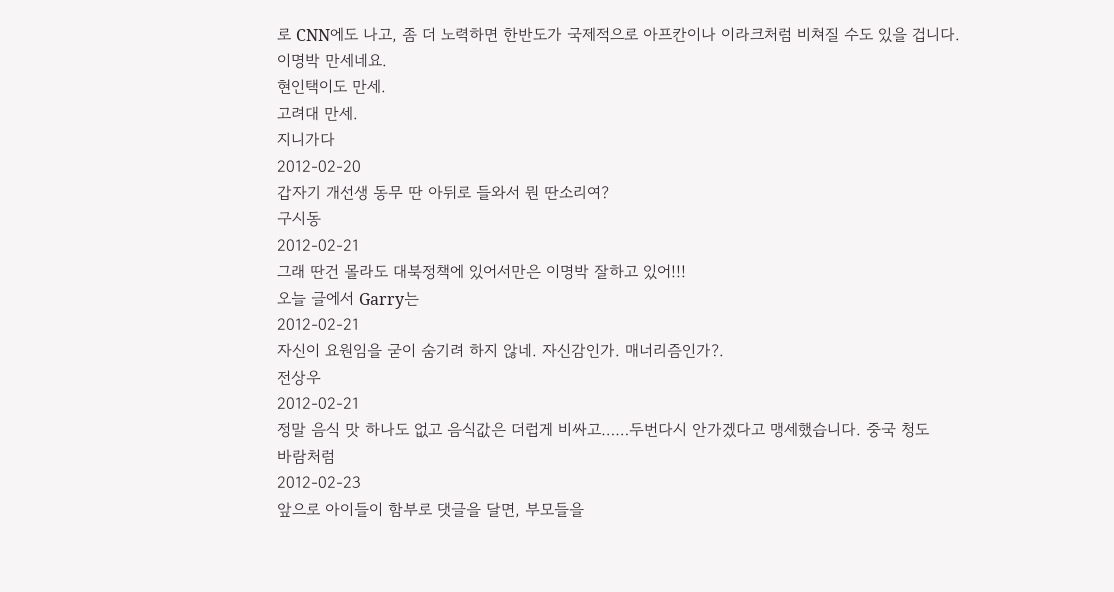로 CNN에도 나고, 좀 더 노력하면 한반도가 국제적으로 아프칸이나 이라크처럼 비쳐질 수도 있을 겁니다.
이명박 만세네요.
현인택이도 만세.
고려대 만세.
지니가다
2012-02-20
갑자기 개선생 동무 딴 아뒤로 들와서 뭔 딴소리여?
구시동
2012-02-21
그래 딴건 몰라도 대북정책에 있어서만은 이명박 잘하고 있어!!!
오늘 글에서 Garry는
2012-02-21
자신이 요원임을 굳이 숨기려 하지 않네. 자신감인가. 매너리즘인가?.
전상우
2012-02-21
정말 음식 맛 하나도 없고 음식값은 더럽게 비싸고……두번다시 안가겠다고 맹세했습니다. 중국 청도
바람처럼
2012-02-23
앞으로 아이들이 함부로 댓글을 달면, 부모들을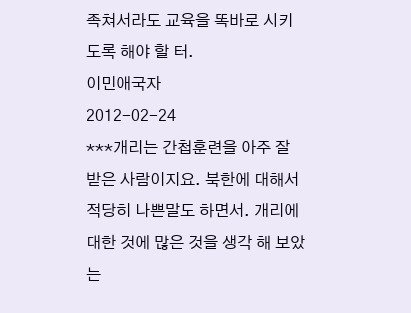족쳐서라도 교육을 똑바로 시키도록 해야 할 터.
이민애국자
2012-02-24
***개리는 간첩훈련을 아주 잘 받은 사람이지요. 북한에 대해서 적당히 나쁜말도 하면서. 개리에 대한 것에 많은 것을 생각 해 보았는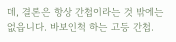데, 결론은 항상 간첩이라는 것 밖에는 없읍니다. 바보인척 하는 고등 간첩.